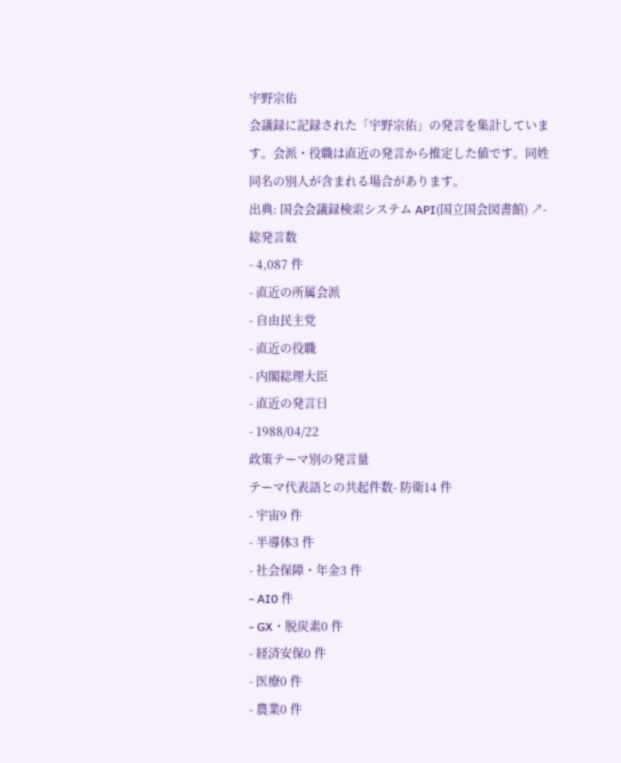宇野宗佑
会議録に記録された「宇野宗佑」の発言を集計しています。会派・役職は直近の発言から推定した値です。同姓同名の別人が含まれる場合があります。
出典: 国会会議録検索システム API(国立国会図書館) ↗- 総発言数
- 4,087 件
- 直近の所属会派
- 自由民主党
- 直近の役職
- 内閣総理大臣
- 直近の発言日
- 1988/04/22
政策テーマ別の発言量
テーマ代表語との共起件数- 防衛14 件
- 宇宙9 件
- 半導体3 件
- 社会保障・年金3 件
- AI0 件
- GX・脱炭素0 件
- 経済安保0 件
- 医療0 件
- 農業0 件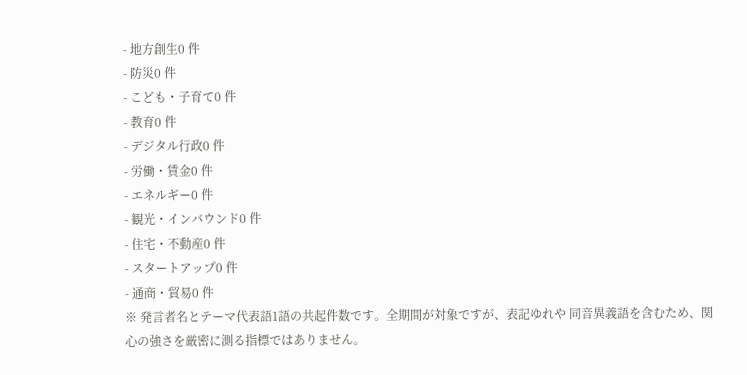- 地方創生0 件
- 防災0 件
- こども・子育て0 件
- 教育0 件
- デジタル行政0 件
- 労働・賃金0 件
- エネルギー0 件
- 観光・インバウンド0 件
- 住宅・不動産0 件
- スタートアップ0 件
- 通商・貿易0 件
※ 発言者名とテーマ代表語1語の共起件数です。全期間が対象ですが、表記ゆれや 同音異義語を含むため、関心の強さを厳密に測る指標ではありません。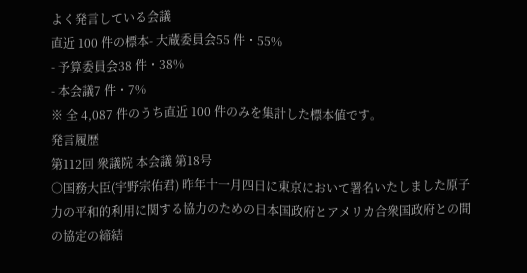よく発言している会議
直近 100 件の標本- 大蔵委員会55 件・55%
- 予算委員会38 件・38%
- 本会議7 件・7%
※ 全 4,087 件のうち直近 100 件のみを集計した標本値です。
発言履歴
第112回 衆議院 本会議 第18号
○国務大臣(宇野宗佑君) 昨年十一月四日に東京において署名いたしました原子力の平和的利用に関する協力のための日本国政府とアメリカ合衆国政府との間の協定の締結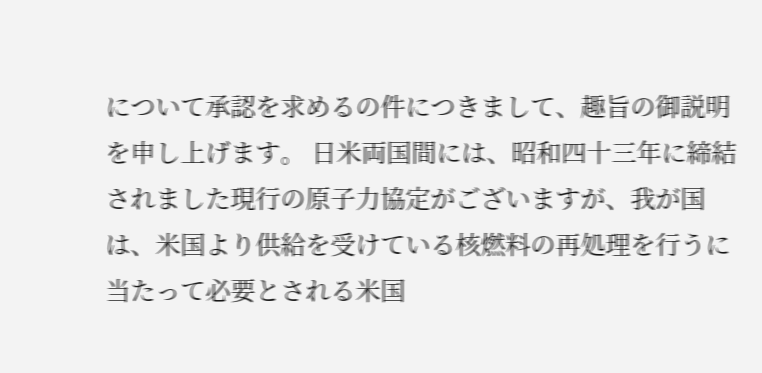について承認を求めるの件につきまして、趣旨の御説明を申し上げます。 日米両国間には、昭和四十三年に締結されました現行の原子力協定がございますが、我が国は、米国より供給を受けている核燃料の再処理を行うに当たって必要とされる米国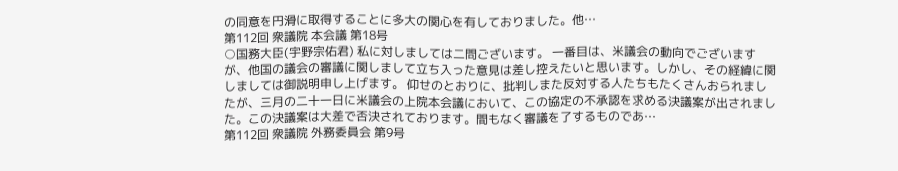の同意を円滑に取得することに多大の関心を有しておりました。他…
第112回 衆議院 本会議 第18号
○国務大臣(宇野宗佑君) 私に対しましては二問ございます。 一番目は、米議会の動向でございますが、他国の議会の審議に関しまして立ち入った意見は差し控えたいと思います。しかし、その経緯に関しましては御説明申し上げます。 仰せのとおりに、批判しまた反対する人たちもたくさんおられましたが、三月の二十一日に米議会の上院本会議において、この協定の不承認を求める決議案が出されました。この決議案は大差で否決されております。間もなく審議を了するものであ…
第112回 衆議院 外務委員会 第9号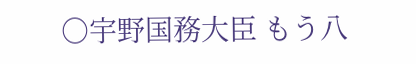○宇野国務大臣 もう八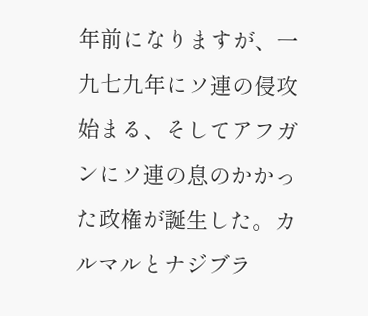年前になりますが、一九七九年にソ連の侵攻始まる、そしてアフガンにソ連の息のかかった政権が誕生した。カルマルとナジブラ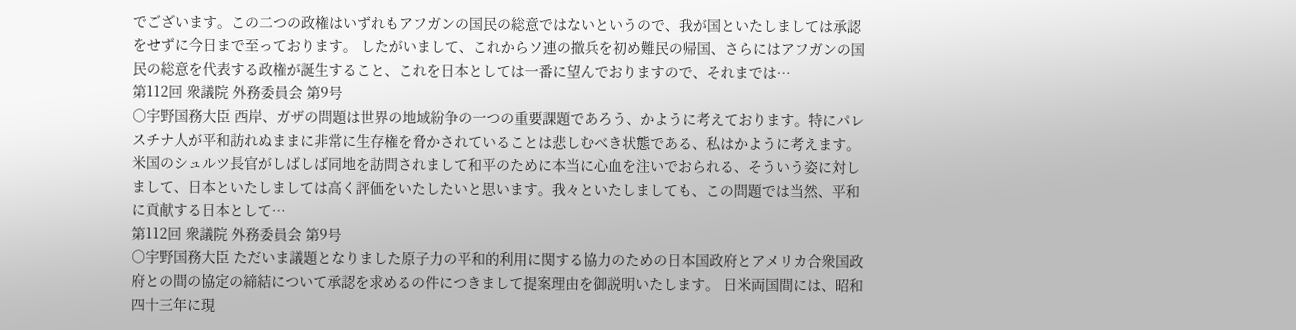でございます。この二つの政権はいずれもアフガンの国民の総意ではないというので、我が国といたしましては承認をせずに今日まで至っております。 したがいまして、これからソ連の撤兵を初め難民の帰国、さらにはアフガンの国民の総意を代表する政権が誕生すること、これを日本としては一番に望んでおりますので、それまでは…
第112回 衆議院 外務委員会 第9号
○宇野国務大臣 西岸、ガザの問題は世界の地域紛争の一つの重要課題であろう、かように考えております。特にパレスチナ人が平和訪れぬままに非常に生存権を脅かされていることは悲しむべき状態である、私はかように考えます。 米国のシュルツ長官がしばしば同地を訪問されまして和平のために本当に心血を注いでおられる、そういう姿に対しまして、日本といたしましては高く評価をいたしたいと思います。我々といたしましても、この問題では当然、平和に貢献する日本として…
第112回 衆議院 外務委員会 第9号
○宇野国務大臣 ただいま議題となりました原子力の平和的利用に関する協力のための日本国政府とアメリカ合衆国政府との間の協定の締結について承認を求めるの件につきまして提案理由を御説明いたします。 日米両国間には、昭和四十三年に現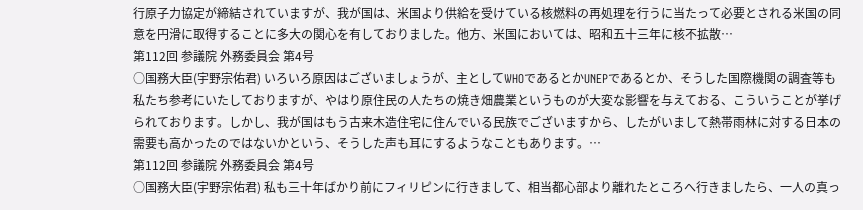行原子力協定が締結されていますが、我が国は、米国より供給を受けている核燃料の再処理を行うに当たって必要とされる米国の同意を円滑に取得することに多大の関心を有しておりました。他方、米国においては、昭和五十三年に核不拡散…
第112回 参議院 外務委員会 第4号
○国務大臣(宇野宗佑君) いろいろ原因はございましょうが、主としてWHOであるとかUNEPであるとか、そうした国際機関の調査等も私たち参考にいたしておりますが、やはり原住民の人たちの焼き畑農業というものが大変な影響を与えておる、こういうことが挙げられております。しかし、我が国はもう古来木造住宅に住んでいる民族でございますから、したがいまして熱帯雨林に対する日本の需要も高かったのではないかという、そうした声も耳にするようなこともあります。…
第112回 参議院 外務委員会 第4号
○国務大臣(宇野宗佑君) 私も三十年ばかり前にフィリピンに行きまして、相当都心部より離れたところへ行きましたら、一人の真っ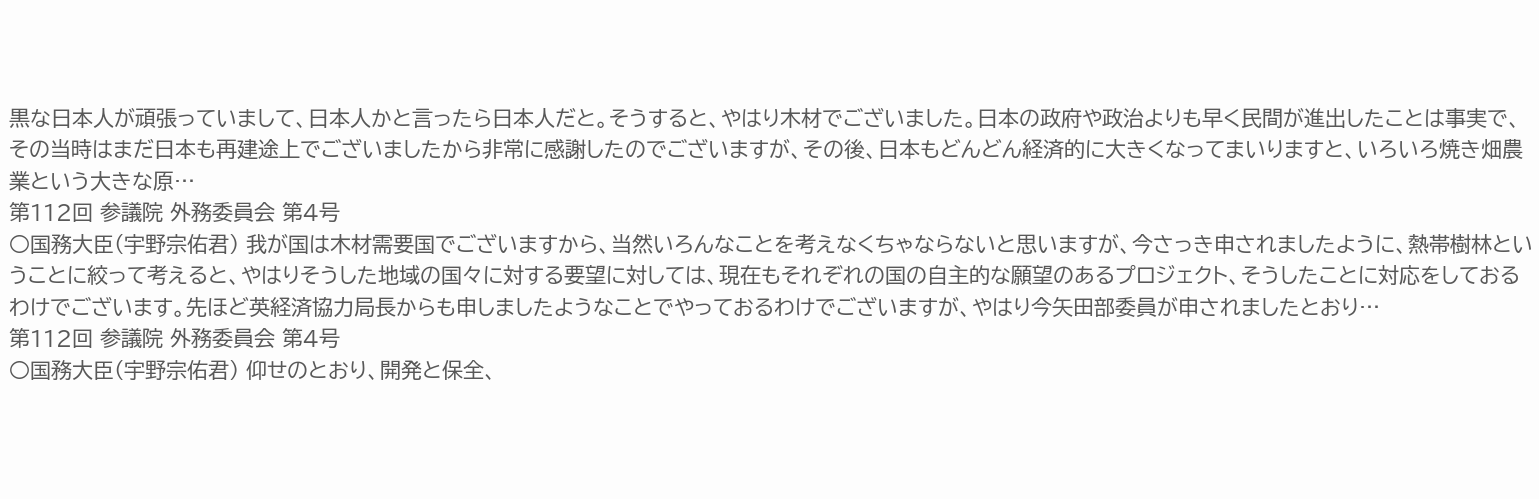黒な日本人が頑張っていまして、日本人かと言ったら日本人だと。そうすると、やはり木材でございました。日本の政府や政治よりも早く民間が進出したことは事実で、その当時はまだ日本も再建途上でございましたから非常に感謝したのでございますが、その後、日本もどんどん経済的に大きくなってまいりますと、いろいろ焼き畑農業という大きな原…
第112回 参議院 外務委員会 第4号
○国務大臣(宇野宗佑君) 我が国は木材需要国でございますから、当然いろんなことを考えなくちゃならないと思いますが、今さっき申されましたように、熱帯樹林ということに絞って考えると、やはりそうした地域の国々に対する要望に対しては、現在もそれぞれの国の自主的な願望のあるプロジェクト、そうしたことに対応をしておるわけでございます。先ほど英経済協力局長からも申しましたようなことでやっておるわけでございますが、やはり今矢田部委員が申されましたとおり…
第112回 参議院 外務委員会 第4号
○国務大臣(宇野宗佑君) 仰せのとおり、開発と保全、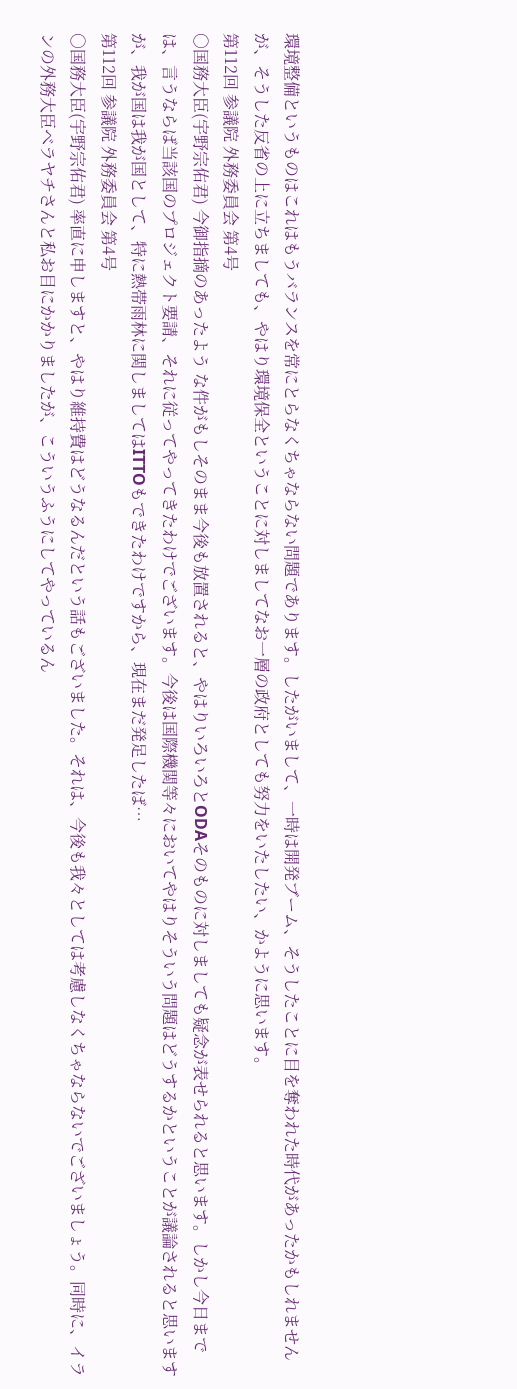環境整備というものはこれはもうバランスを常にとらなくちゃならない問題であります。したがいまして、一時は開発ブーム、そうしたことに目を奪われた時代があったかもしれませんが、そうした反省の上に立ちましても、やはり環境保全ということに対しましてなお一層の政府としても努力をいたしたい、かように思います。
第112回 参議院 外務委員会 第4号
○国務大臣(宇野宗佑君) 今御指摘のあったよう な件がもしそのまま今後も放置されると、やはりいろいろとODAそのものに対しましても疑念が表せられると思います。しかし今日までは、言うならば当該国のプロジェクト要請、それに従ってやってきたわけでございます。今後は国際機関等々においてやはりそういう問題はどうするかということが議論されると思いますが、我が国は我が国として、特に熱帯雨林に関しましてはITTOもできたわけですから、現在まだ発足したば…
第112回 参議院 外務委員会 第4号
○国務大臣(宇野宗佑君) 率直に申しますと、やはり維持費はどうなるんだという話もございました。それは、今後も我々としては考慮しなくちゃならないでございましょう。同時に、イランの外務大臣べラヤチさんと私お目にかかりましたが、こういうふうにしてやっているん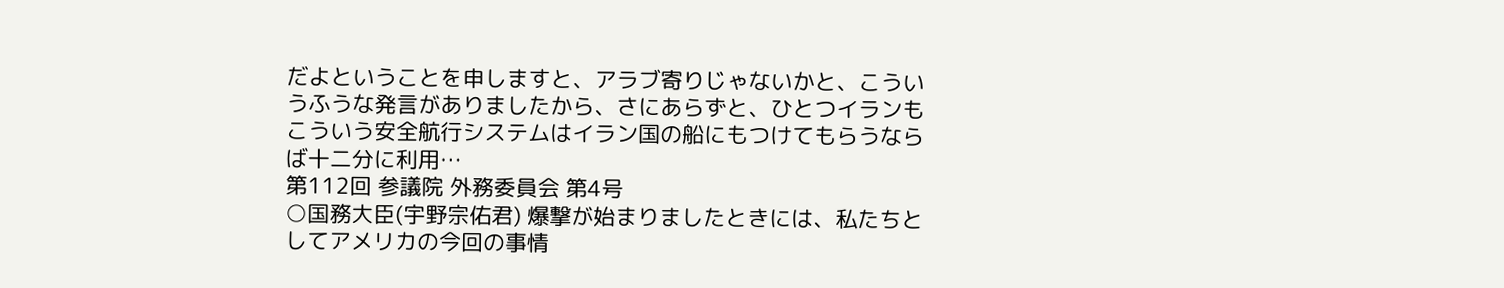だよということを申しますと、アラブ寄りじゃないかと、こういうふうな発言がありましたから、さにあらずと、ひとつイランもこういう安全航行システムはイラン国の船にもつけてもらうならば十二分に利用…
第112回 参議院 外務委員会 第4号
○国務大臣(宇野宗佑君) 爆撃が始まりましたときには、私たちとしてアメリカの今回の事情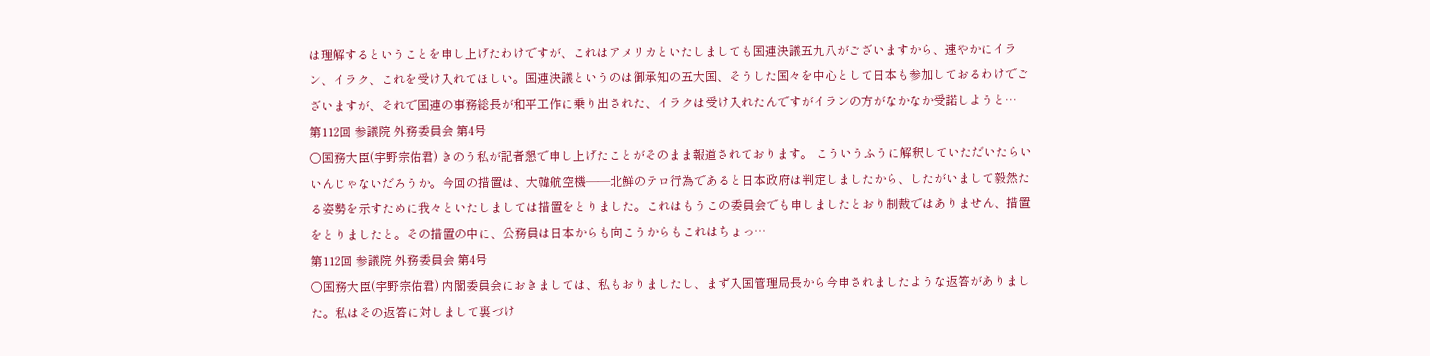は理解するということを申し上げたわけですが、これはアメリカといたしましても国連決議五九八がございますから、速やかにイラン、イラク、これを受け入れてほしい。国連決議というのは御承知の五大国、そうした国々を中心として日本も参加しておるわけでございますが、それで国連の事務総長が和平工作に乗り出された、イラクは受け入れたんですがイランの方がなかなか受諾しようと…
第112回 参議院 外務委員会 第4号
○国務大臣(宇野宗佑君) きのう私が記者懇で申し上げたことがそのまま報道されております。 こういうふうに解釈していただいたらいいんじゃないだろうか。今回の措置は、大韓航空機——北鮮のテロ行為であると日本政府は判定しましたから、したがいまして毅然たる姿勢を示すために我々といたしましては措置をとりました。これはもうこの委員会でも申しましたとおり制裁ではありません、措置をとりましたと。その措置の中に、公務員は日本からも向こうからもこれはちょっ…
第112回 参議院 外務委員会 第4号
○国務大臣(宇野宗佑君) 内閣委員会におきましては、私もおりましたし、まず入国管理局長から今申されましたような返答がありました。私はその返答に対しまして裏づけ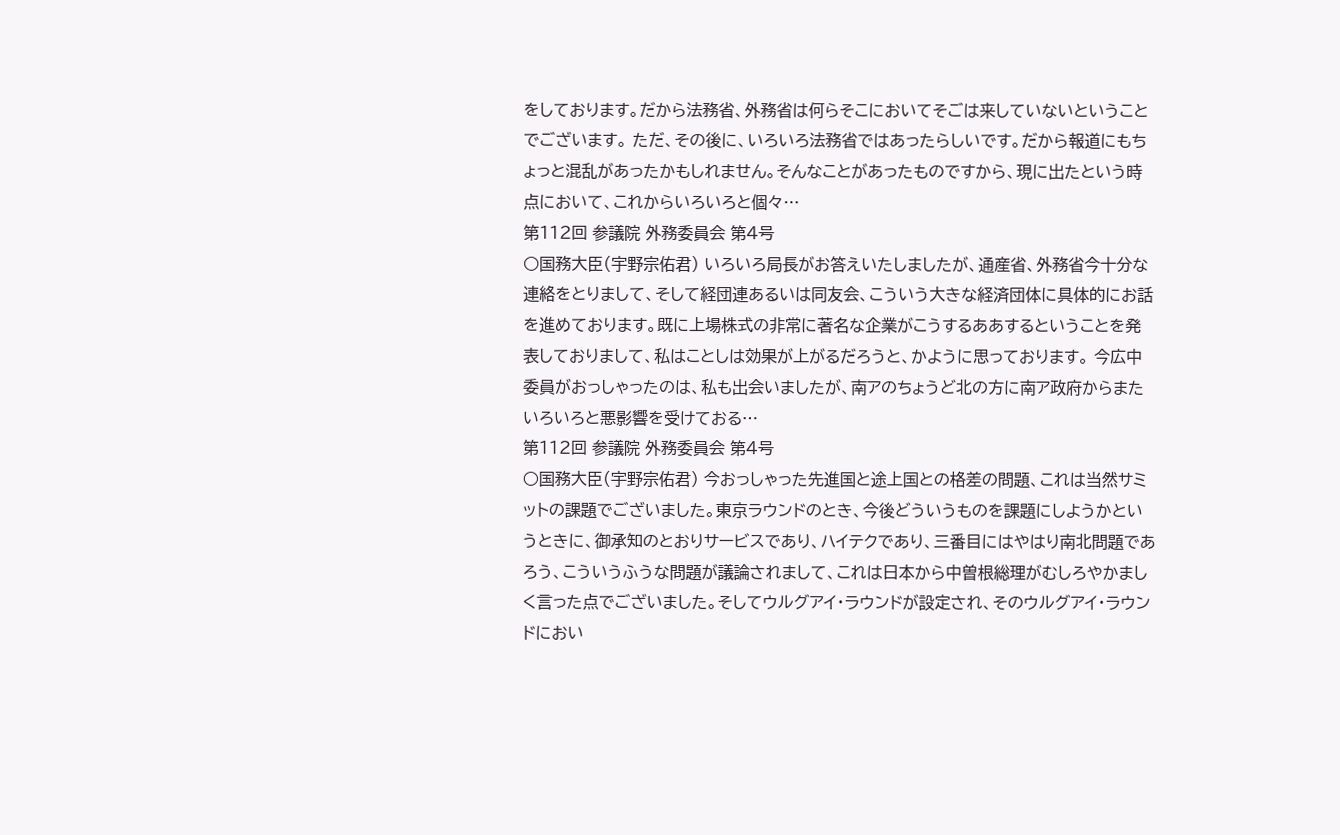をしております。だから法務省、外務省は何らそこにおいてそごは来していないということでございます。 ただ、その後に、いろいろ法務省ではあったらしいです。だから報道にもちょっと混乱があったかもしれません。そんなことがあったものですから、現に出たという時点において、これからいろいろと個々…
第112回 参議院 外務委員会 第4号
○国務大臣(宇野宗佑君) いろいろ局長がお答えいたしましたが、通産省、外務省今十分な連絡をとりまして、そして経団連あるいは同友会、こういう大きな経済団体に具体的にお話を進めております。既に上場株式の非常に著名な企業がこうするああするということを発表しておりまして、私はことしは効果が上がるだろうと、かように思っております。 今広中委員がおっしゃったのは、私も出会いましたが、南アのちょうど北の方に南ア政府からまたいろいろと悪影響を受けておる…
第112回 参議院 外務委員会 第4号
○国務大臣(宇野宗佑君) 今おっしゃった先進国と途上国との格差の問題、これは当然サミットの課題でございました。東京ラウンドのとき、今後どういうものを課題にしようかというときに、御承知のとおりサービスであり、ハイテクであり、三番目にはやはり南北問題であろう、こういうふうな問題が議論されまして、これは日本から中曽根総理がむしろやかましく言った点でございました。そしてウルグアイ・ラウンドが設定され、そのウルグアイ・ラウンドにおい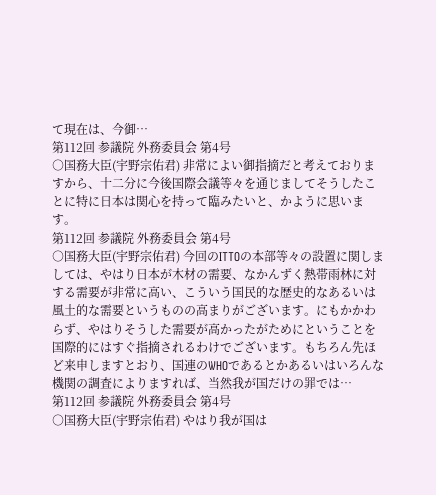て現在は、今御…
第112回 参議院 外務委員会 第4号
○国務大臣(宇野宗佑君) 非常によい御指摘だと考えておりますから、十二分に今後国際会議等々を通じましてそうしたことに特に日本は関心を持って臨みたいと、かように思います。
第112回 参議院 外務委員会 第4号
○国務大臣(宇野宗佑君) 今回のITTOの本部等々の設置に関しましては、やはり日本が木材の需要、なかんずく熱帯雨林に対する需要が非常に高い、こういう国民的な歴史的なあるいは風土的な需要というものの高まりがございます。にもかかわらず、やはりそうした需要が高かったがためにということを国際的にはすぐ指摘されるわけでございます。もちろん先ほど来申しますとおり、国連のWHOであるとかあるいはいろんな機関の調査によりますれば、当然我が国だけの罪では…
第112回 参議院 外務委員会 第4号
○国務大臣(宇野宗佑君) やはり我が国は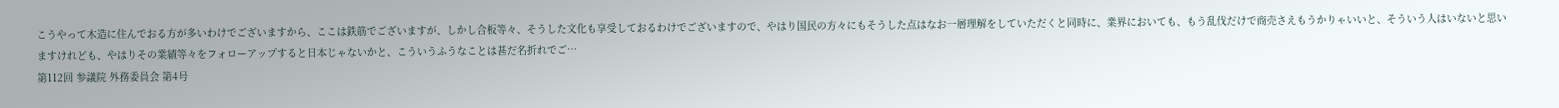こうやって木造に住んでおる方が多いわけでございますから、ここは鉄筋でございますが、しかし合板等々、そうした文化も享受しておるわけでございますので、やはり国民の方々にもそうした点はなお一層理解をしていただくと同時に、業界においても、もう乱伐だけで商売さえもうかりゃいいと、そういう人はいないと思いますけれども、やはりその業績等々をフォローアップすると日本じゃないかと、こういうふうなことは甚だ名折れでご…
第112回 参議院 外務委員会 第4号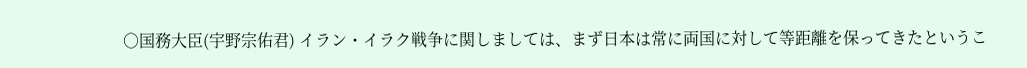○国務大臣(宇野宗佑君) イラン・イラク戦争に関しましては、まず日本は常に両国に対して等距離を保ってきたというこ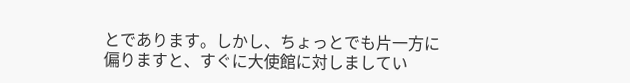とであります。しかし、ちょっとでも片一方に偏りますと、すぐに大使館に対しましてい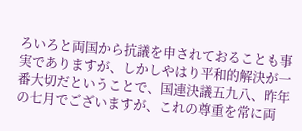ろいろと両国から抗議を申されておることも事実でありますが、しかしやはり平和的解決が一番大切だということで、国連決議五九八、昨年の七月でございますが、これの尊重を常に両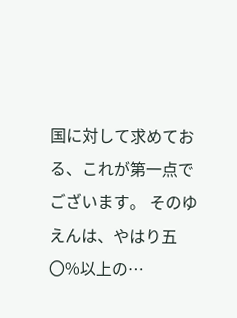国に対して求めておる、これが第一点でございます。 そのゆえんは、やはり五〇%以上の…